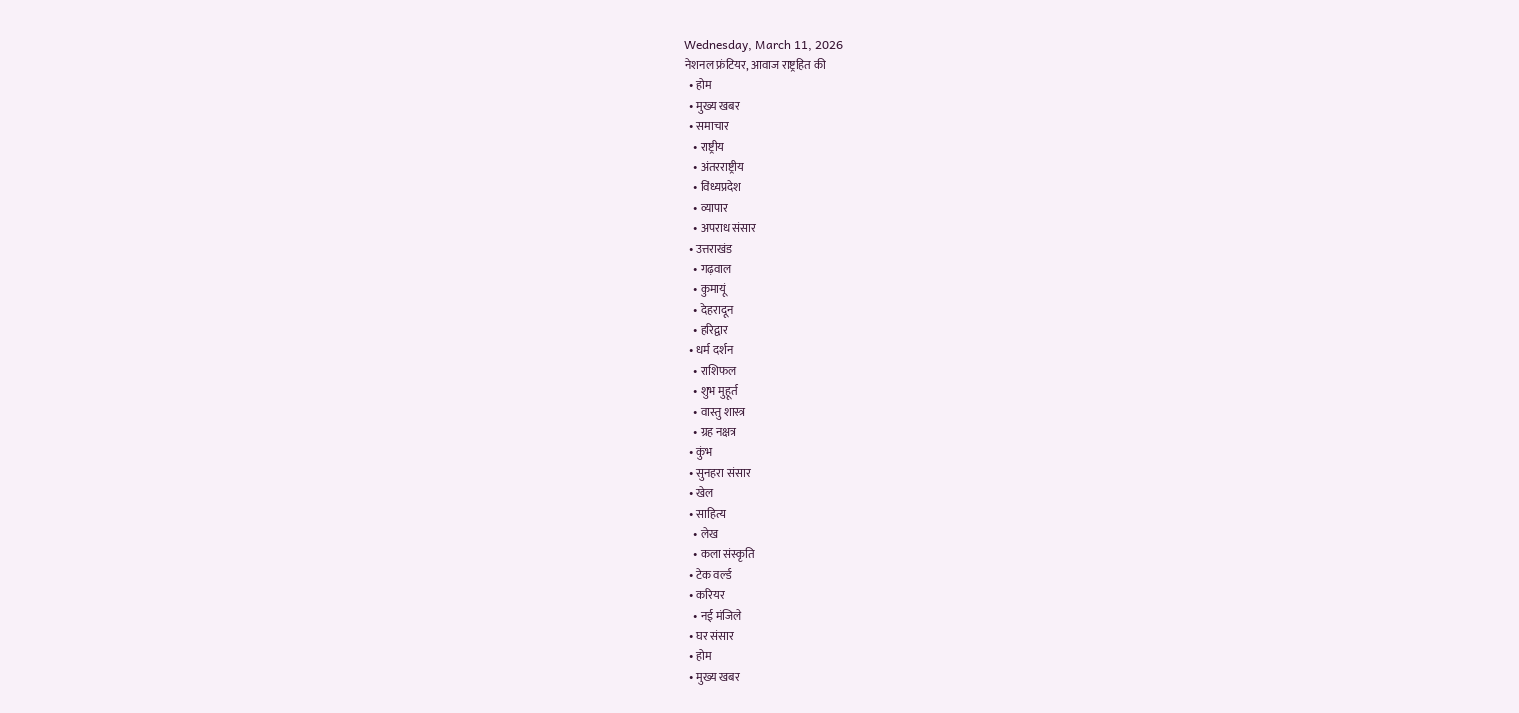Wednesday, March 11, 2026
नेशनल फ्रंटियर, आवाज राष्ट्रहित की
  • होम
  • मुख्य खबर
  • समाचार
    • राष्ट्रीय
    • अंतरराष्ट्रीय
    • विंध्यप्रदेश
    • व्यापार
    • अपराध संसार
  • उत्तराखंड
    • गढ़वाल
    • कुमायूं
    • देहरादून
    • हरिद्वार
  • धर्म दर्शन
    • राशिफल
    • शुभ मुहूर्त
    • वास्तु शास्त्र
    • ग्रह नक्षत्र
  • कुंभ
  • सुनहरा संसार
  • खेल
  • साहित्य
    • लेख
    • कला संस्कृति
  • टेक वर्ल्ड
  • करियर
    • नई मंजिले
  • घर संसार
  • होम
  • मुख्य खबर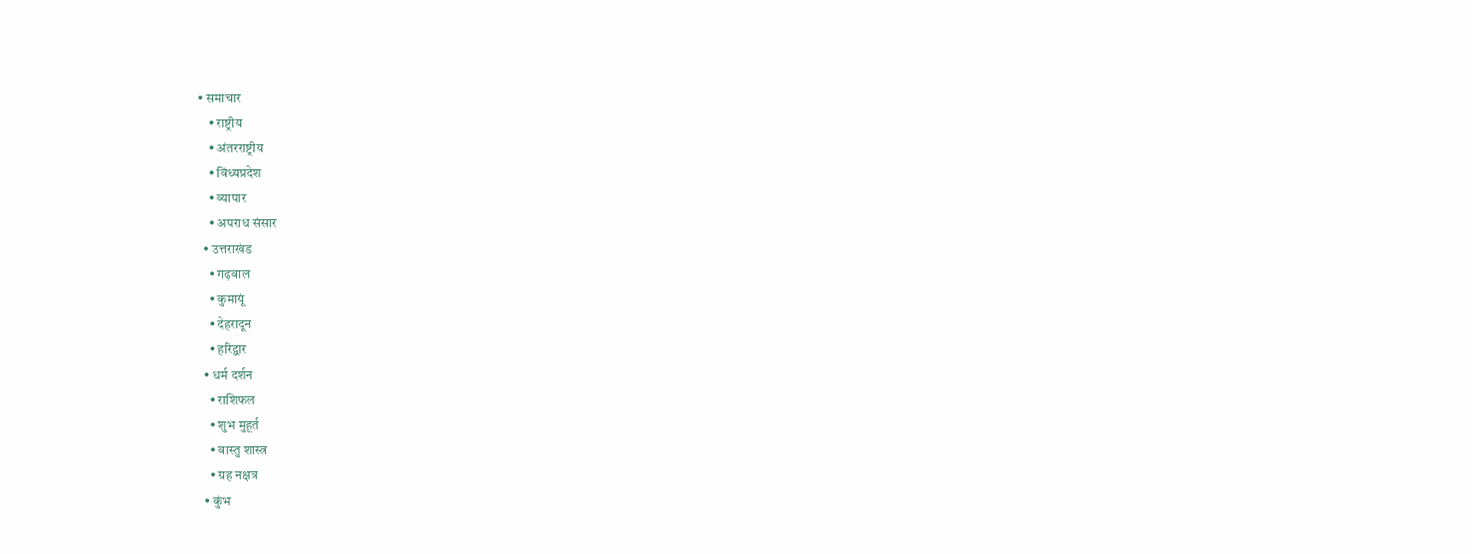• समाचार
    • राष्ट्रीय
    • अंतरराष्ट्रीय
    • विंध्यप्रदेश
    • व्यापार
    • अपराध संसार
  • उत्तराखंड
    • गढ़वाल
    • कुमायूं
    • देहरादून
    • हरिद्वार
  • धर्म दर्शन
    • राशिफल
    • शुभ मुहूर्त
    • वास्तु शास्त्र
    • ग्रह नक्षत्र
  • कुंभ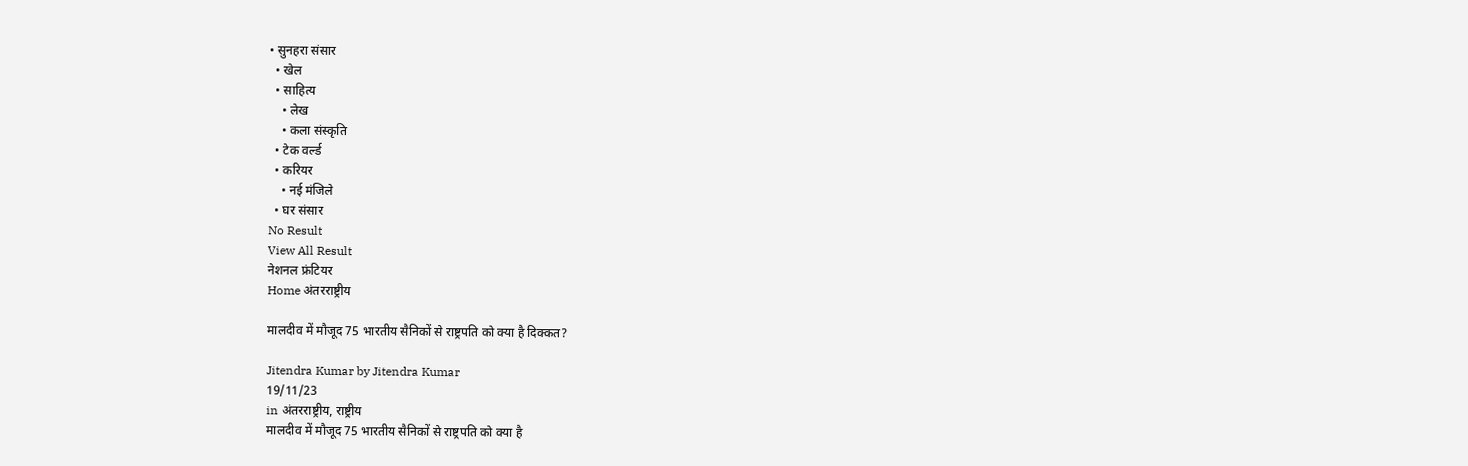• सुनहरा संसार
  • खेल
  • साहित्य
    • लेख
    • कला संस्कृति
  • टेक वर्ल्ड
  • करियर
    • नई मंजिले
  • घर संसार
No Result
View All Result
नेशनल फ्रंटियर
Home अंतरराष्ट्रीय

मालदीव में मौजूद 75 भारतीय सैनिकों से राष्ट्रपति को क्या है दिक्कत?

Jitendra Kumar by Jitendra Kumar
19/11/23
in अंतरराष्ट्रीय, राष्ट्रीय
मालदीव में मौजूद 75 भारतीय सैनिकों से राष्ट्रपति को क्या है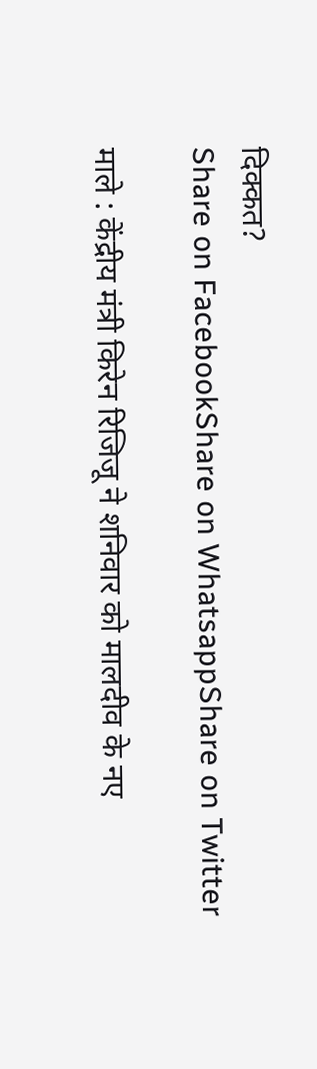दिक्कत?
Share on FacebookShare on WhatsappShare on Twitter

माले : केंद्रीय मंत्री किरेन रिजिजू ने शनिवार को मालदीव के नए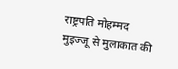राष्ट्रपति मोहम्मद मुइज्जू से मुलाकात की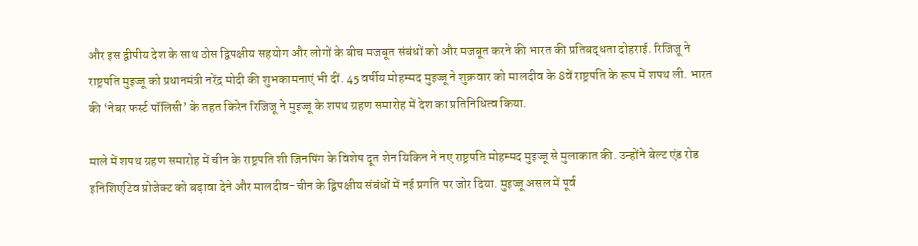और इस द्वीपीय देश के साथ ठोस द्विपक्षीय सहयोग और लोगों के बीच मजबूत संबंधों को और मजबूत करने की भारत की प्रतिबद्धता दोहराई. रिजिजू ने राष्ट्रपति मुइज्जू को प्रधानमंत्री नरेंद्र मोदी की शुभकामनाएं भी दीं. 45 वर्षीय मोहम्मद मुइज्जू ने शुक्रवार को मालदीव के 8वें राष्ट्रपति के रूप में शपथ ली. भारत की ‘नेबर फर्स्ट पॉलिसी’ के तहत किरेन रिजिजू ने मुइज्जू के शपथ ग्रहण समारोह में देश का प्रतिनिधित्व किया.

माले में शपथ ग्रहण समारोह में चीन के राष्ट्रपति शी जिनपिंग के विशेष दूत शेन यिकिन ने नए राष्ट्रपति मोहम्मद मुइज्जू से मुलाकात की. उन्होंने बेल्ट एंड रोड इनिशिएटिव प्रोजेक्ट को बढ़ावा देने और मालदीव-चीन के द्विपक्षीय संबंधों में नई प्रगति पर जोर दिया. मुइज्जू असल में पूर्व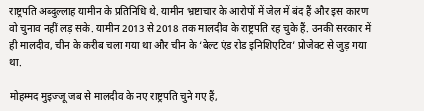राष्ट्रपति अब्दुल्लाह यामीन के प्रतिनिधि थे. यामीन भ्रष्टाचार के आरोपों में जेल में बंद हैं और इस कारण वो चुनाव नहीं लड़ सके. यामीन 2013 से 2018 तक मालदीव के राष्ट्रपति रह चुके हैं. उनकी सरकार में ही मालदीव, चीन के करीब चला गया था और चीन के ‘बेल्ट एंड रोड इनिशिएटिव’ प्रोजेक्ट से जुड़ गया था.

मोहम्मद मुइज्जू जब से मालदीव के नए राष्ट्रपति चुने गए हैं,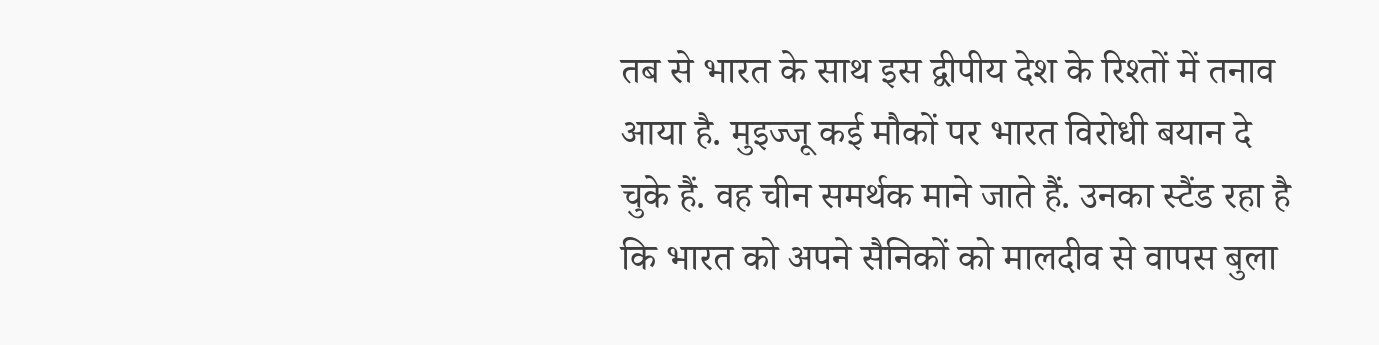तब से भारत के साथ इस द्वीपीय देश के रिश्तों में तनाव आया है. मुइज्जू कई मौकों पर भारत विरोधी बयान दे चुके हैं. वह चीन समर्थक माने जाते हैं. उनका स्टैंड रहा है कि भारत को अपने सैनिकों को मालदीव से वापस बुला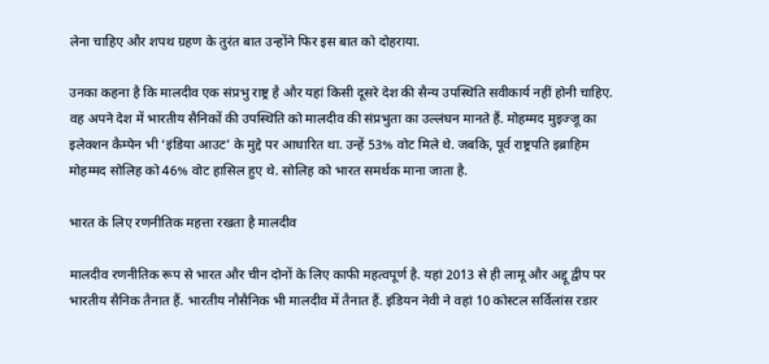लेना चाहिए और शपथ ग्रहण के तुरंत बात उन्होंने फिर इस बात को दोहराया.

उनका कहना है कि मालदीव एक संप्रभु राष्ट्र है और यहां किसी दूसरे देश की सैन्य उपस्थिति सवीकार्य नहीं होनी चाहिए. वह अपने देश में भारतीय सैनिकों की उपस्थिति को मालदीव की संप्रभुता का उल्लंघन मानते हैं. मोहम्मद मुइज्जू का इलेक्शन कैम्पेन भी ‘इंडिया आउट’ के मुद्दे पर आधारित था. उन्हें 53% वोट मिले थे. जबकि, पूर्व राष्ट्रपति इब्राहिम मोहम्मद सोलिह को 46% वोट हासिल हुए थे. सोलिह को भारत समर्थक माना जाता है.

भारत के लिए रणनीतिक महत्ता रखता है मालदीव

मालदीव रणनीतिक रूप से भारत और चीन दोनों के लिए काफी महत्वपूर्ण है. यहां 2013 से ही लामू और अद्दू द्वीप पर भारतीय सैनिक तैनात हैं. भारतीय नौसैनिक भी मालदीव में तैनात हैं. इंडियन नेवी ने वहां 10 कोस्टल सर्विलांस रडार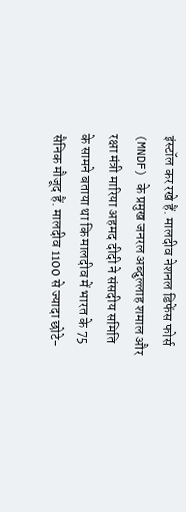इंस्टॉल कर रखे हैं. मालदीव नेशनल डिफेंस फोर्स (MNDF) के प्रमुख जनरल अब्दुल्लाह शमाल और रक्षा मंत्री मारिया अहमद दीदी ने संसदीय समिति के सामने बताया था कि मालदीव में भारत के 75 सैनिक मौजूद हैं. मालदीव 1100 से ज्यादा छोटे-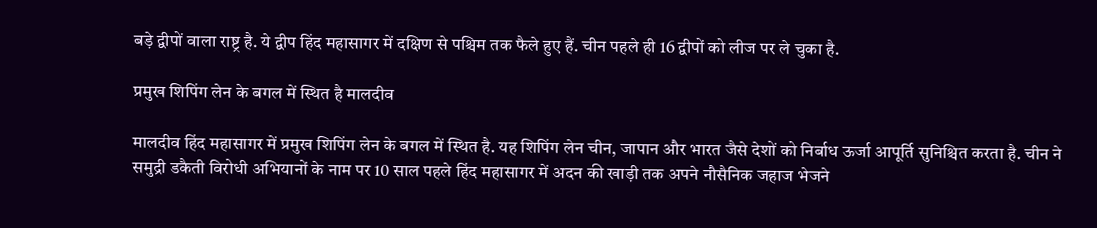बड़े द्वीपों वाला राष्ट्र है. ये द्वीप हिंद महासागर में दक्षिण से पश्चिम तक फैले हुए हैं. चीन पहले ही 16 द्वीपों को लीज पर ले चुका है.

प्रमुख शिपिंग लेन के बगल में स्थित है मालदीव

मालदीव हिंद महासागर में प्रमुख शिपिंग लेन के बगल में स्थित है. यह शिपिंग लेन चीन, जापान और भारत जैसे देशों को निर्बाध ऊर्जा आपूर्ति सुनिश्चित करता है. चीन ने समुद्री डकैती विरोधी अभियानों के नाम पर 10 साल पहले हिंद महासागर में अदन की खाड़ी तक अपने नौसैनिक जहाज भेजने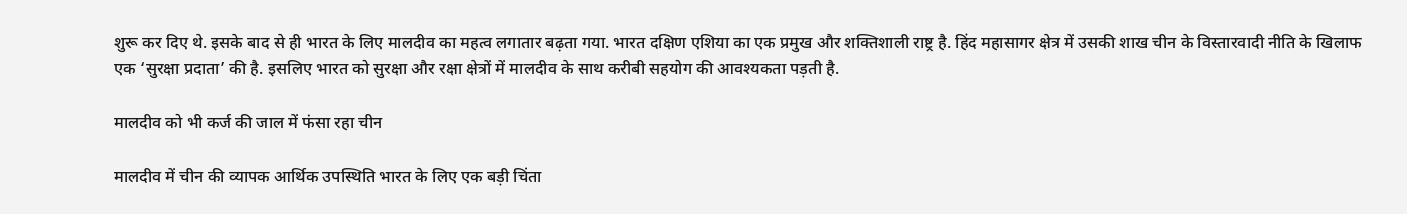शुरू कर दिए थे. इसके बाद से ही भारत के लिए मालदीव का महत्व लगातार बढ़ता गया. भारत दक्षिण एशिया का एक प्रमुख और शक्तिशाली राष्ट्र है. हिंद महासागर क्षेत्र में उसकी शाख चीन के विस्तारवादी नीति के खिलाफ एक ‘सुरक्षा प्रदाता’ की है. इसलिए भारत को सुरक्षा और रक्षा क्षेत्रों में मालदीव के साथ करीबी सहयोग की आवश्यकता पड़ती है.

मालदीव को भी कर्ज की जाल में फंसा रहा चीन

मालदीव में चीन की व्यापक आर्थिक उपस्थिति भारत के लिए एक बड़ी चिंता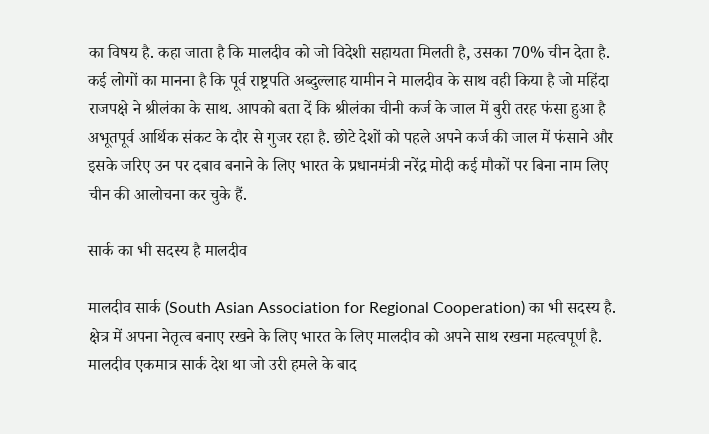का विषय है. कहा जाता है कि मालदीव को जो विदेशी सहायता मिलती है, उसका 70% चीन देता है. कई लोगों का मानना है कि पूर्व राष्ट्रपति अब्दुल्लाह यामीन ने मालदीव के साथ वही किया है जो महिंदा राजपक्षे ने श्रीलंका के साथ. आपको बता दें कि श्रीलंका चीनी कर्ज के जाल में बुरी तरह फंसा हुआ है अभूतपूर्व आर्थिक संकट के दौर से गुजर रहा है. छोटे देशों को पहले अपने कर्ज की जाल में फंसाने और इसके जरिए उन पर दबाव बनाने के लिए भारत के प्रधानमंत्री नरेंद्र मोदी कई मौकों पर बिना नाम लिए चीन की आलोचना कर चुके हैं.

सार्क का भी सदस्य है मालदीव

मालदीव सार्क (South Asian Association for Regional Cooperation) का भी सदस्य है. क्षेत्र में अपना नेतृत्व बनाए रखने के लिए भारत के लिए मालदीव को अपने साथ रखना महत्वपूर्ण है. मालदीव एकमात्र सार्क देश था जो उरी हमले के बाद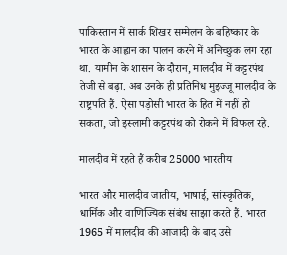पाकिस्तान में सार्क शिखर सम्मेलन के बहिष्कार के भारत के आह्वान का पालन करने में अनिच्छुक लग रहा था. यामीन के शासन के दौरान, मालदीव में कट्टरपंथ तेजी से बढ़ा. अब उनके ही प्रतिनिध मुइज्जू मालदीव के राष्ट्रपति हैं. ऐसा पड़ोसी भारत के हित में नहीं हो सकता, जो इस्लामी कट्टरपंथ को रोकने में विफल रहे.

मालदीव में रहते हैं करीब 25000 भारतीय

भारत और मालदीव जातीय, भाषाई, सांस्कृतिक, धार्मिक और वाणिज्यिक संबंध साझा करते हैं. भारत 1965 में मालदीव की आजादी के बाद उसे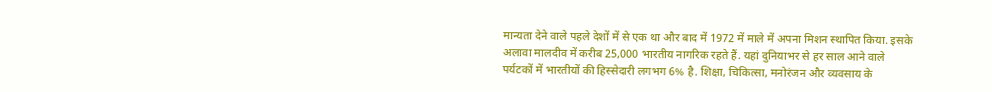मान्यता देने वाले पहले देशों में से एक था और बाद में 1972 में माले में अपना मिशन स्थापित किया. इसके अलावा मालदीव में करीब 25,000 भारतीय नागरिक रहते हैं. यहां दुनियाभर से हर साल आने वाले पर्यटकों में भारतीयों की हिस्सेदारी लगभग 6% है. शिक्षा, चिकित्सा, मनोरंजन और व्यवसाय के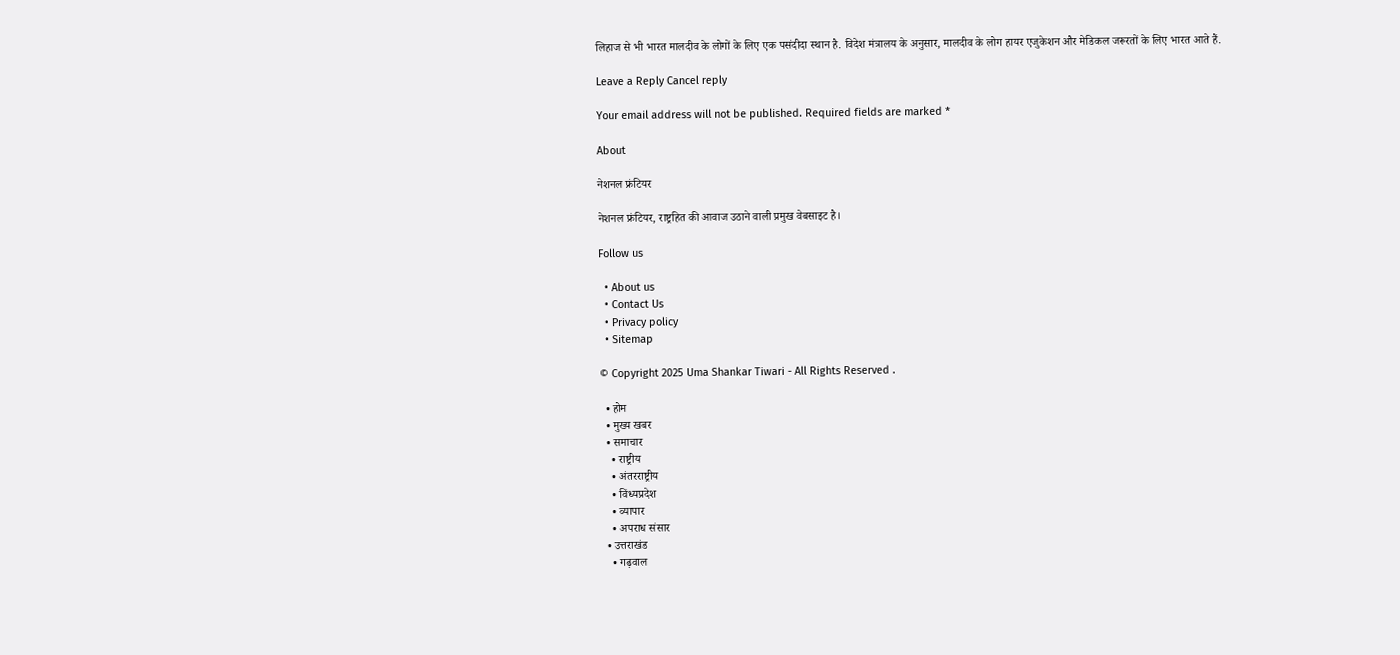लिहाज से भी भारत मालदीव के लोगों के लिए एक पसंदीदा स्थान है. विदेश मंत्रालय के अनुसार, मालदीव के लोग हायर एजुकेशन और मेडिकल जरूरतों के लिए भारत आते हैं.

Leave a Reply Cancel reply

Your email address will not be published. Required fields are marked *

About

नेशनल फ्रंटियर

नेशनल फ्रंटियर, राष्ट्रहित की आवाज उठाने वाली प्रमुख वेबसाइट है।

Follow us

  • About us
  • Contact Us
  • Privacy policy
  • Sitemap

© Copyright 2025 Uma Shankar Tiwari - All Rights Reserved .

  • होम
  • मुख्य खबर
  • समाचार
    • राष्ट्रीय
    • अंतरराष्ट्रीय
    • विंध्यप्रदेश
    • व्यापार
    • अपराध संसार
  • उत्तराखंड
    • गढ़वाल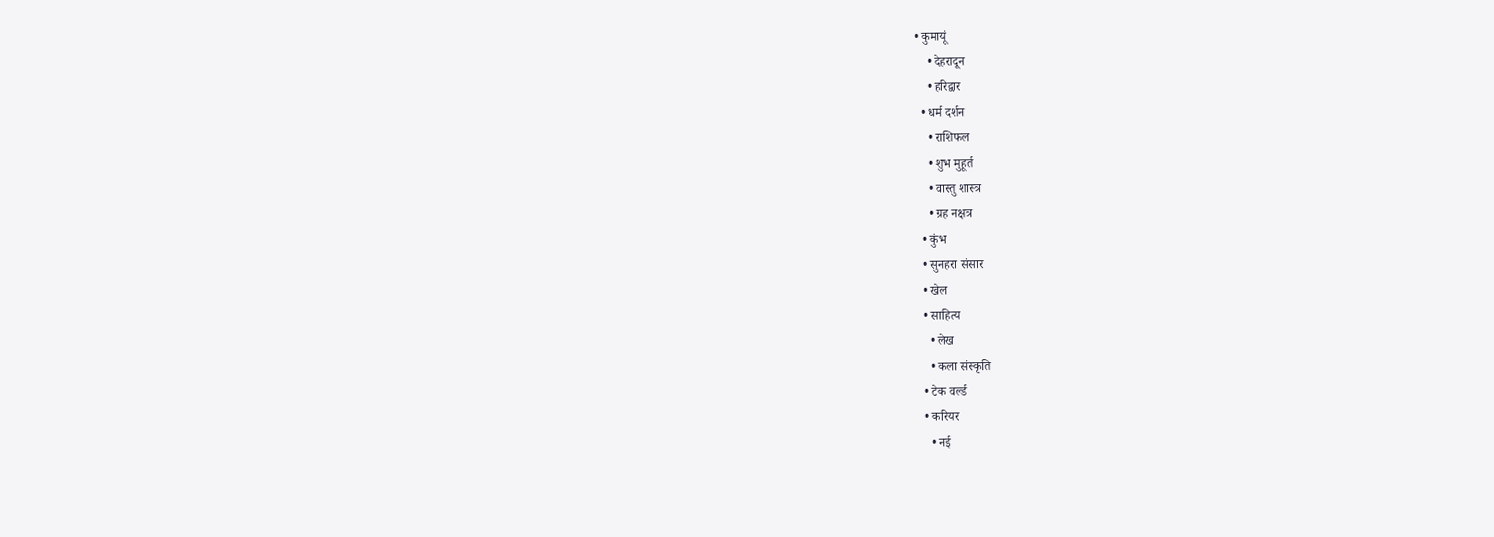• कुमायूं
    • देहरादून
    • हरिद्वार
  • धर्म दर्शन
    • राशिफल
    • शुभ मुहूर्त
    • वास्तु शास्त्र
    • ग्रह नक्षत्र
  • कुंभ
  • सुनहरा संसार
  • खेल
  • साहित्य
    • लेख
    • कला संस्कृति
  • टेक वर्ल्ड
  • करियर
    • नई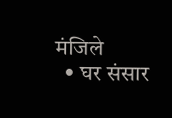मंजिले
  • घर संसार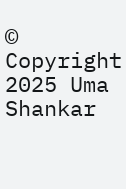© Copyright 2025 Uma Shankar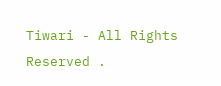Tiwari - All Rights Reserved .